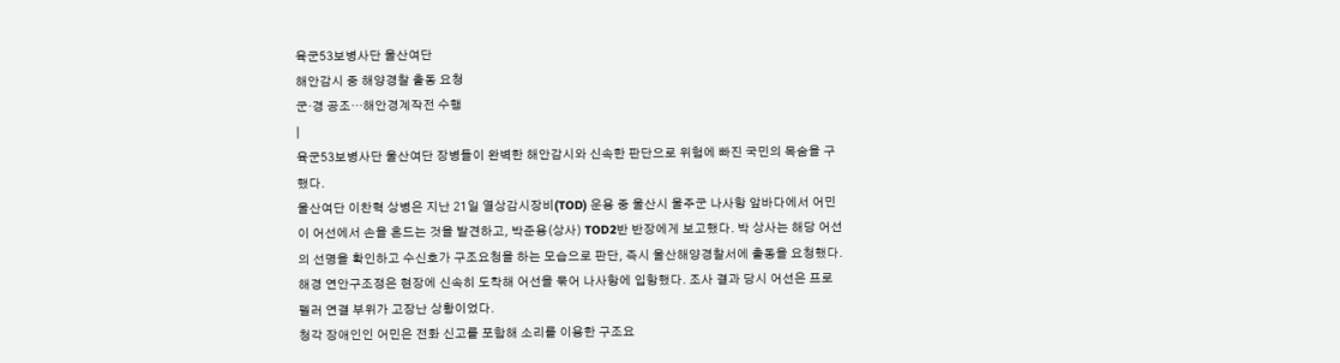육군53보병사단 울산여단
해안감시 중 해양경찰 출동 요청
군·경 공조…해안경계작전 수행
|
육군53보병사단 울산여단 장병들이 완벽한 해안감시와 신속한 판단으로 위험에 빠진 국민의 목숨을 구했다.
울산여단 이찬혁 상병은 지난 21일 열상감시장비(TOD) 운용 중 울산시 울주군 나사항 앞바다에서 어민이 어선에서 손을 흔드는 것을 발견하고, 박준용(상사) TOD2반 반장에게 보고했다. 박 상사는 해당 어선의 선명을 확인하고 수신호가 구조요청을 하는 모습으로 판단, 즉시 울산해양경찰서에 출동을 요청했다.
해경 연안구조정은 현장에 신속히 도착해 어선을 묶어 나사항에 입항했다. 조사 결과 당시 어선은 프로펠러 연결 부위가 고장난 상황이었다.
청각 장애인인 어민은 전화 신고를 포함해 소리를 이용한 구조요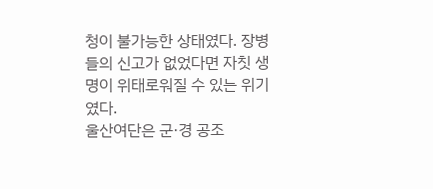청이 불가능한 상태였다. 장병들의 신고가 없었다면 자칫 생명이 위태로워질 수 있는 위기였다.
울산여단은 군·경 공조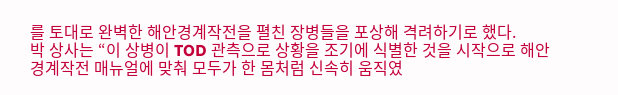를 토대로 완벽한 해안경계작전을 펼친 장병들을 포상해 격려하기로 했다.
박 상사는 “이 상병이 TOD 관측으로 상황을 조기에 식별한 것을 시작으로 해안경계작전 매뉴얼에 맞춰 모두가 한 몸처럼 신속히 움직였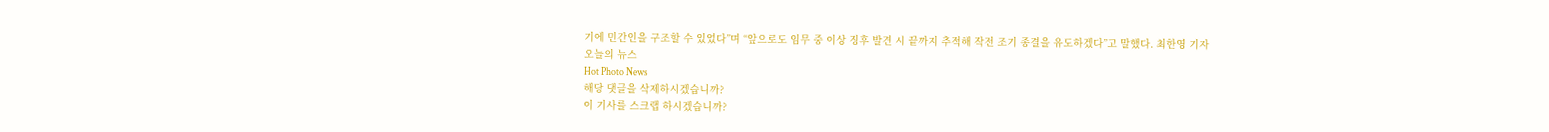기에 민간인을 구조할 수 있었다”며 “앞으로도 임무 중 이상 징후 발견 시 끝까지 추적해 작전 조기 종결을 유도하겠다”고 말했다. 최한영 기자
오늘의 뉴스
Hot Photo News
해당 댓글을 삭제하시겠습니까?
이 기사를 스크랩 하시겠습니까?